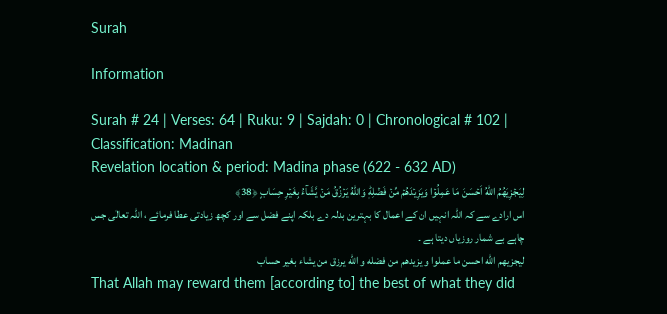Surah

Information

Surah # 24 | Verses: 64 | Ruku: 9 | Sajdah: 0 | Chronological # 102 | Classification: Madinan
Revelation location & period: Madina phase (622 - 632 AD)
لِيَجۡزِيَهُمُ اللّٰهُ اَحۡسَنَ مَا عَمِلُوۡا وَيَزِيۡدَهُمۡ مِّنۡ فَضۡلِهٖ‌ؕ وَاللّٰهُ يَرۡزُقُ مَنۡ يَّشَآءُ بِغَيۡرِ حِسَابٍ ﴿38﴾
اس ارادے سے کہ اللہ انہیں ان کے اعمال کا بہترین بدلہ دے بلکہ اپنے فضل سے اور کچھ زیادتی عطا فرمائے ، اللہ تعالٰی جس چاہے بے شمار روزیاں دیتا ہے ۔
ليجزيهم الله احسن ما عملوا و يزيدهم من فضله و الله يرزق من يشاء بغير حساب
That Allah may reward them [according to] the best of what they did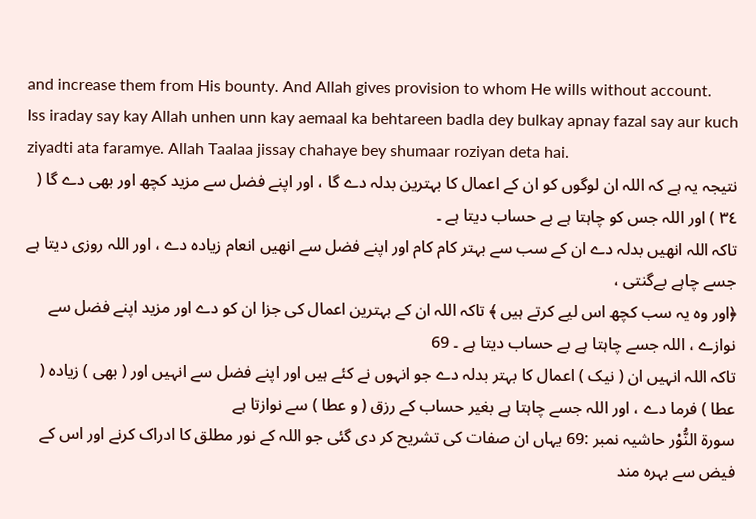and increase them from His bounty. And Allah gives provision to whom He wills without account.
Iss iraday say kay Allah unhen unn kay aemaal ka behtareen badla dey bulkay apnay fazal say aur kuch ziyadti ata faramye. Allah Taalaa jissay chahaye bey shumaar roziyan deta hai.
نتیجہ یہ ہے کہ اللہ ان لوگوں کو ان کے اعمال کا بہترین بدلہ دے گا ، اور اپنے فضل سے مزید کچھ اور بھی دے گا ( ٣٤ ) اور اللہ جس کو چاہتا ہے بے حساب دیتا ہے ۔
تاکہ اللہ انھیں بدلہ دے ان کے سب سے بہتر کام کام اور اپنے فضل سے انھیں انعام زیادہ دے ، اور اللہ روزی دیتا ہے جسے چاہے بےگنتی ،
﴿اور وہ یہ سب کچھ اس لیے کرتے ہیں ﴾ تاکہ اللہ ان کے بہترین اعمال کی جزا ان کو دے اور مزید اپنے فضل سے نوازے ، اللہ جسے چاہتا ہے بے حساب دیتا ہے ۔ 69
تاکہ اللہ انہیں ان ( نیک ) اعمال کا بہتر بدلہ دے جو انہوں نے کئے ہیں اور اپنے فضل سے انہیں اور ( بھی ) زیادہ ( عطا ) فرما دے ، اور اللہ جسے چاہتا ہے بغیر حساب کے رزق ( و عطا ) سے نوازتا ہے
سورة النُّوْر حاشیہ نمبر :69 یہاں ان صفات کی تشریح کر دی گئی جو اللہ کے نور مطلق کا ادراک کرنے اور اس کے فیض سے بہرہ مند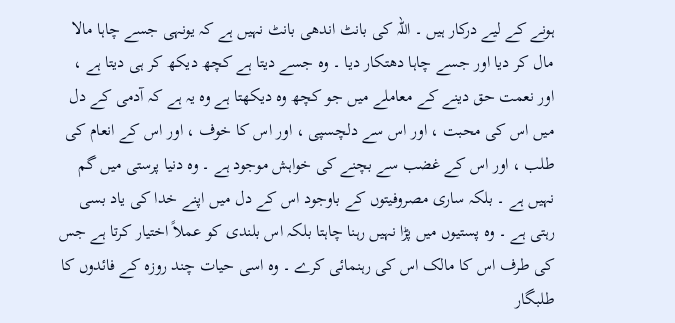ہونے کے لیے درکار ہیں ۔ اللہ کی بانٹ اندھی بانٹ نہیں ہے کہ یونہی جسے چاہا مالا مال کر دیا اور جسے چاہا دھتکار دیا ۔ وہ جسے دیتا ہے کچھ دیکھ کر ہی دیتا ہے ، اور نعمت حق دینے کے معاملے میں جو کچھ وہ دیکھتا ہے وہ یہ ہے کہ آدمی کے دل میں اس کی محبت ، اور اس سے دلچسپی ، اور اس کا خوف ، اور اس کے انعام کی طلب ، اور اس کے غضب سے بچنے کی خواہش موجود ہے ۔ وہ دنیا پرستی میں گم نہیں ہے ۔ بلکہ ساری مصروفیتوں کے باوجود اس کے دل میں اپنے خدا کی یاد بسی رہتی ہے ۔ وہ پستیوں میں پڑا نہیں رہنا چاہتا بلکہ اس بلندی کو عملاً اختیار کرتا ہے جس کی طرف اس کا مالک اس کی رہنمائی کرے ۔ وہ اسی حیات چند روزہ کے فائدوں کا طلبگار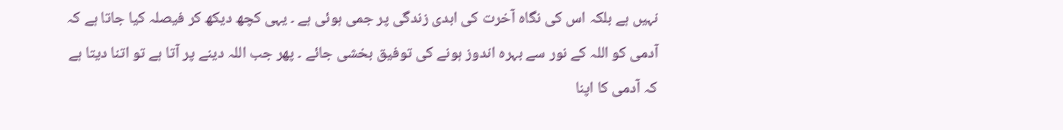نہیں ہے بلکہ اس کی نگاہ آخرت کی ابدی زندگی پر جمی ہوئی ہے ۔ یہی کچھ دیکھ کر فیصلہ کیا جاتا ہے کہ آدمی کو اللہ کے نور سے بہرہ اندوز ہونے کی توفیق بخشی جائے ۔ پھر جب اللہ دینے پر آتا ہے تو اتنا دیتا ہے کہ آدمی کا اپنا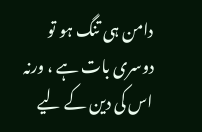دامن ہی تنگ ہو تو دوسری بات ہے ، ورنہ اس کی دین کے لیے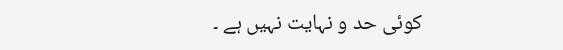کوئی حد و نہایت نہیں ہے ۔